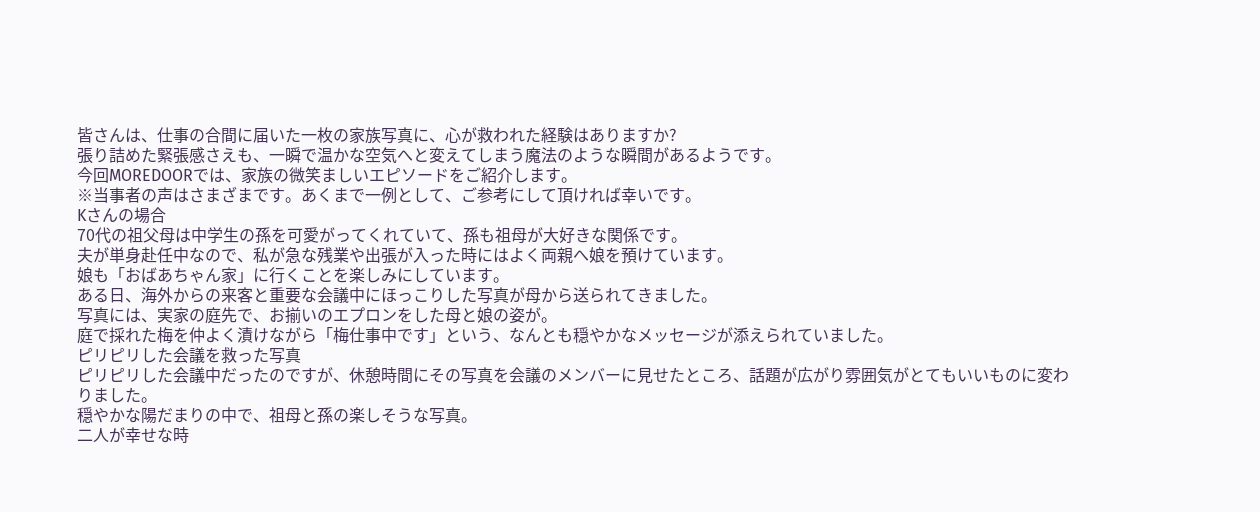皆さんは、仕事の合間に届いた一枚の家族写真に、心が救われた経験はありますか?
張り詰めた緊張感さえも、一瞬で温かな空気へと変えてしまう魔法のような瞬間があるようです。
今回MOREDOORでは、家族の微笑ましいエピソードをご紹介します。
※当事者の声はさまざまです。あくまで一例として、ご参考にして頂ければ幸いです。
Kさんの場合
70代の祖父母は中学生の孫を可愛がってくれていて、孫も祖母が大好きな関係です。
夫が単身赴任中なので、私が急な残業や出張が入った時にはよく両親へ娘を預けています。
娘も「おばあちゃん家」に行くことを楽しみにしています。
ある日、海外からの来客と重要な会議中にほっこりした写真が母から送られてきました。
写真には、実家の庭先で、お揃いのエプロンをした母と娘の姿が。
庭で採れた梅を仲よく漬けながら「梅仕事中です」という、なんとも穏やかなメッセージが添えられていました。
ピリピリした会議を救った写真
ピリピリした会議中だったのですが、休憩時間にその写真を会議のメンバーに見せたところ、話題が広がり雰囲気がとてもいいものに変わりました。
穏やかな陽だまりの中で、祖母と孫の楽しそうな写真。
二人が幸せな時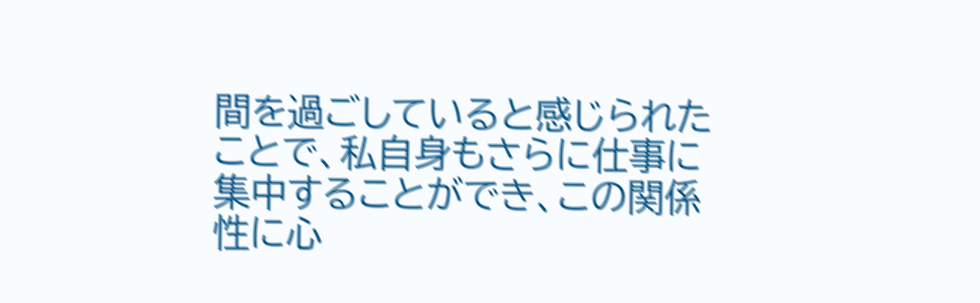間を過ごしていると感じられたことで、私自身もさらに仕事に集中することができ、この関係性に心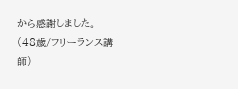から感謝しました。
(48歳/フリーランス講師)